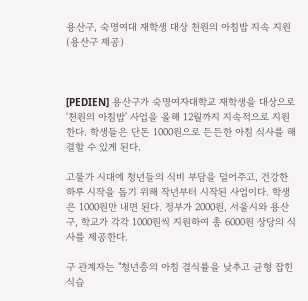용산구, 숙명여대 재학생 대상 천원의 아침밥 지속 지원 (용산구 제공)



[PEDIEN] 용산구가 숙명여자대학교 재학생을 대상으로 '천원의 아침밥' 사업을 올해 12월까지 지속적으로 지원한다. 학생들은 단돈 1000원으로 든든한 아침 식사를 해결할 수 있게 된다.

고물가 시대에 청년들의 식비 부담을 덜어주고, 건강한 하루 시작을 돕기 위해 작년부터 시작된 사업이다. 학생은 1000원만 내면 된다. 정부가 2000원, 서울시와 용산구, 학교가 각각 1000원씩 지원하여 총 6000원 상당의 식사를 제공한다.

구 관계자는 "청년층의 아침 결식률을 낮추고 균형 잡힌 식습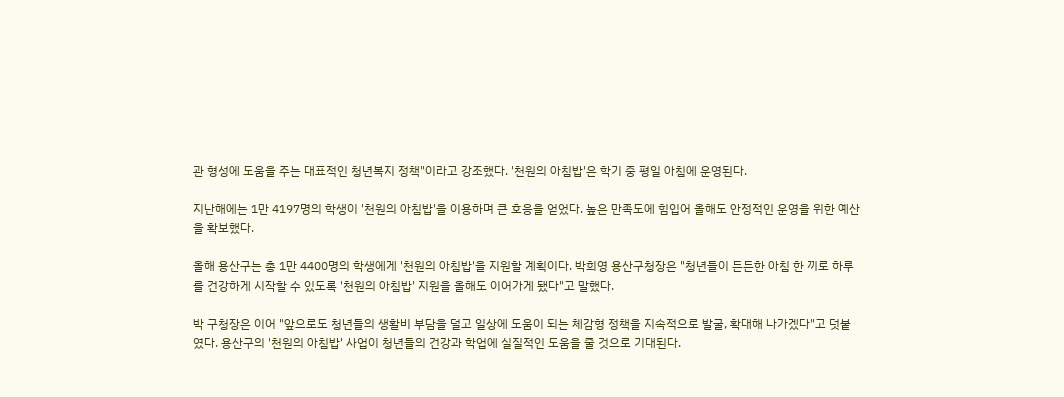관 형성에 도움을 주는 대표적인 청년복지 정책"이라고 강조했다. '천원의 아침밥'은 학기 중 평일 아침에 운영된다.

지난해에는 1만 4197명의 학생이 '천원의 아침밥'을 이용하며 큰 호응을 얻었다. 높은 만족도에 힘입어 올해도 안정적인 운영을 위한 예산을 확보했다.

올해 용산구는 총 1만 4400명의 학생에게 '천원의 아침밥'을 지원할 계획이다. 박희영 용산구청장은 "청년들이 든든한 아침 한 끼로 하루를 건강하게 시작할 수 있도록 '천원의 아침밥' 지원을 올해도 이어가게 됐다"고 말했다.

박 구청장은 이어 "앞으로도 청년들의 생활비 부담을 덜고 일상에 도움이 되는 체감형 정책을 지속적으로 발굴, 확대해 나가겠다"고 덧붙였다. 용산구의 '천원의 아침밥' 사업이 청년들의 건강과 학업에 실질적인 도움을 줄 것으로 기대된다.